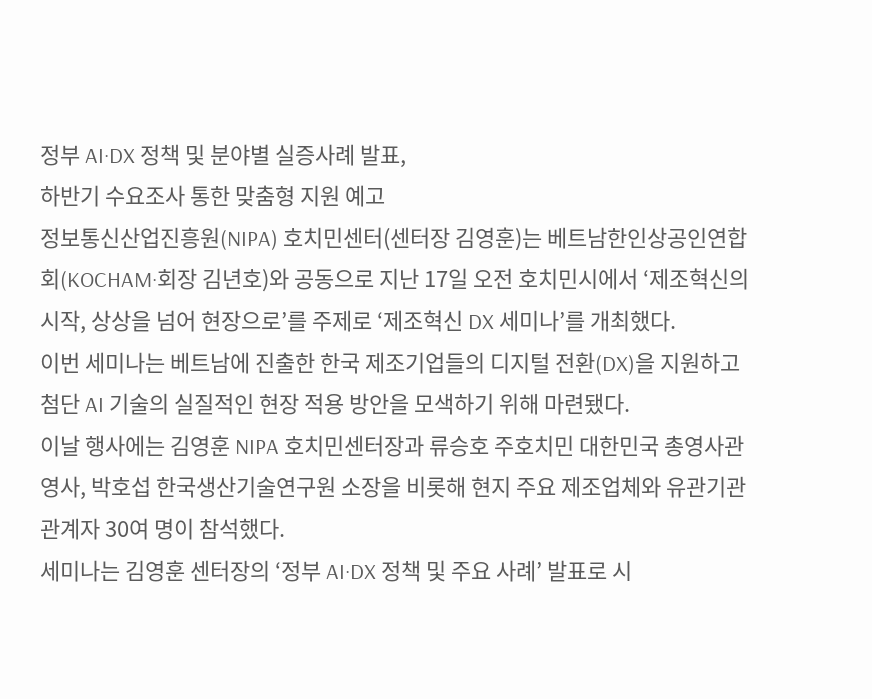정부 AI·DX 정책 및 분야별 실증사례 발표,
하반기 수요조사 통한 맞춤형 지원 예고
정보통신산업진흥원(NIPA) 호치민센터(센터장 김영훈)는 베트남한인상공인연합회(KOCHAM·회장 김년호)와 공동으로 지난 17일 오전 호치민시에서 ‘제조혁신의 시작, 상상을 넘어 현장으로’를 주제로 ‘제조혁신 DX 세미나’를 개최했다.
이번 세미나는 베트남에 진출한 한국 제조기업들의 디지털 전환(DX)을 지원하고 첨단 AI 기술의 실질적인 현장 적용 방안을 모색하기 위해 마련됐다.
이날 행사에는 김영훈 NIPA 호치민센터장과 류승호 주호치민 대한민국 총영사관 영사, 박호섭 한국생산기술연구원 소장을 비롯해 현지 주요 제조업체와 유관기관 관계자 30여 명이 참석했다.
세미나는 김영훈 센터장의 ‘정부 AI·DX 정책 및 주요 사례’ 발표로 시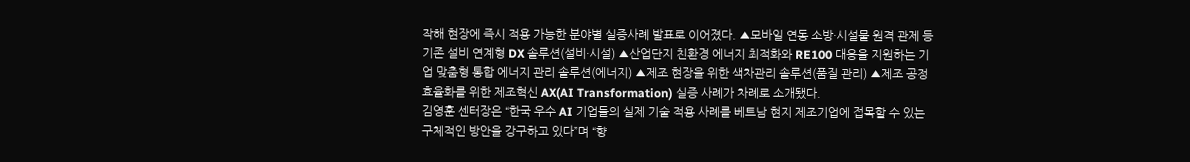작해 현장에 즉시 적용 가능한 분야별 실증사례 발표로 이어졌다. ▲모바일 연동 소방·시설물 원격 관제 등 기존 설비 연계형 DX 솔루션(설비·시설) ▲산업단지 친환경 에너지 최적화와 RE100 대응을 지원하는 기업 맞춤형 통합 에너지 관리 솔루션(에너지) ▲제조 현장을 위한 색차관리 솔루션(품질 관리) ▲제조 공정 효율화를 위한 제조혁신 AX(AI Transformation) 실증 사례가 차례로 소개됐다.
김영훈 센터장은 “한국 우수 AI 기업들의 실제 기술 적용 사례를 베트남 현지 제조기업에 접목할 수 있는 구체적인 방안을 강구하고 있다”며 “향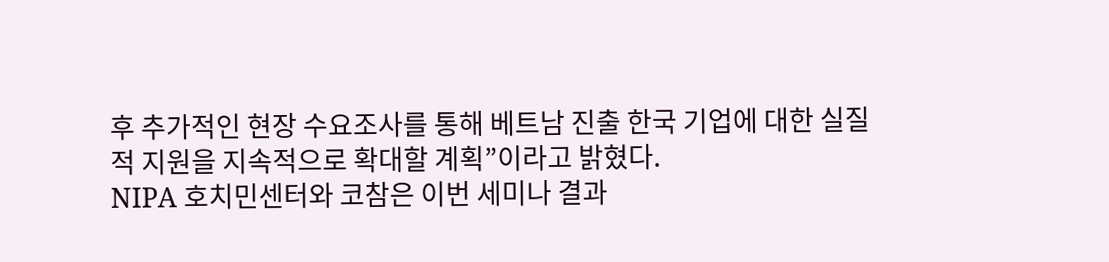후 추가적인 현장 수요조사를 통해 베트남 진출 한국 기업에 대한 실질적 지원을 지속적으로 확대할 계획”이라고 밝혔다.
NIPA 호치민센터와 코참은 이번 세미나 결과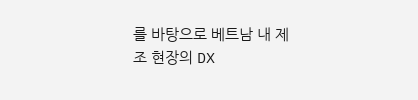를 바탕으로 베트남 내 제조 현장의 DX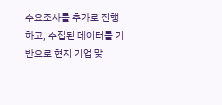수요조사를 추가로 진행하고, 수집된 데이터를 기반으로 현지 기업 맞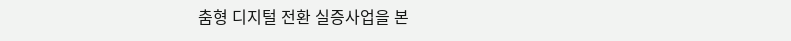춤형 디지털 전환 실증사업을 본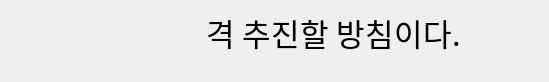격 추진할 방침이다.